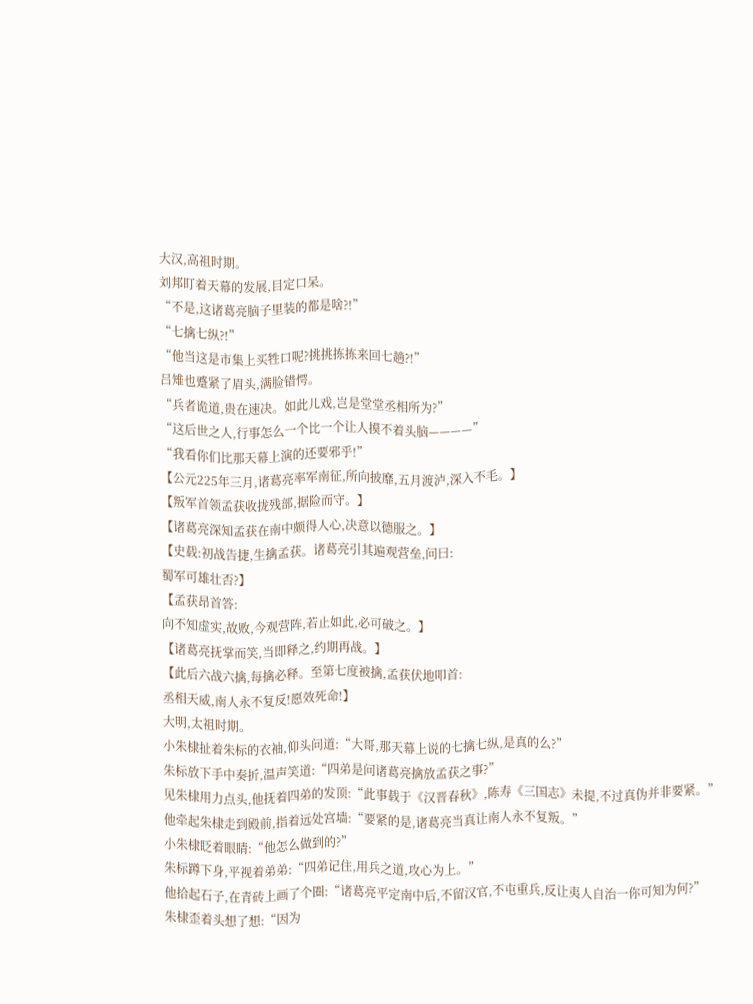大汉,高祖时期。
刘邦盯着天幕的发展,目定口呆。
“不是,这诸葛亮脑子里装的都是啥?!”
“七擒七纵?!”
“他当这是市集上买牲口呢?挑挑拣拣来回七趟?!”
吕雉也蹙紧了眉头,满脸错愕。
“兵者诡道,贵在速决。如此儿戏,岂是堂堂丞相所为?”
“这后世之人,行事怎么一个比一个让人摸不着头脑————”
“我看你们比那天幕上演的还要邪乎!”
【公元225年三月,诸葛亮率军南征,所向披靡,五月渡泸,深入不毛。】
【叛军首领孟获收拢残部,据险而守。】
【诸葛亮深知孟获在南中颇得人心,决意以德服之。】
【史载:初战告捷,生擒孟获。诸葛亮引其遍观营垒,问曰:
蜀军可雄壮否?】
【孟获昂首答:
向不知虚实,故败,今观营阵,若止如此,必可破之。】
【诸葛亮抚掌而笑,当即释之,约期再战。】
【此后六战六擒,每擒必释。至第七度被擒,孟获伏地叩首:
丞相天威,南人永不复反!愿效死命!】
大明,太祖时期。
小朱棣扯着朱标的衣袖,仰头问道:“大哥,那天幕上说的七擒七纵,是真的么?”
朱标放下手中奏折,温声笑道:“四弟是问诸葛亮擒放孟获之事?”
见朱棣用力点头,他抚着四弟的发顶:“此事载于《汉晋春秋》,陈寿《三国志》未提,不过真伪并非要紧。”
他牵起朱棣走到殿前,指着远处宫墙:“要紧的是,诸葛亮当真让南人永不复叛。”
小朱棣眨着眼睛:“他怎么做到的?”
朱标蹲下身,平视着弟弟:“四弟记住,用兵之道,攻心为上。”
他拾起石子,在青砖上画了个圈:“诸葛亮平定南中后,不留汉官,不屯重兵,反让夷人自治一你可知为何?”
朱棣歪着头想了想:“因为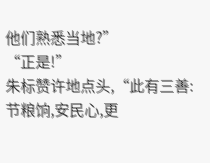他们熟悉当地?”
“正是!”
朱标赞许地点头,“此有三善:节粮饷,安民心,更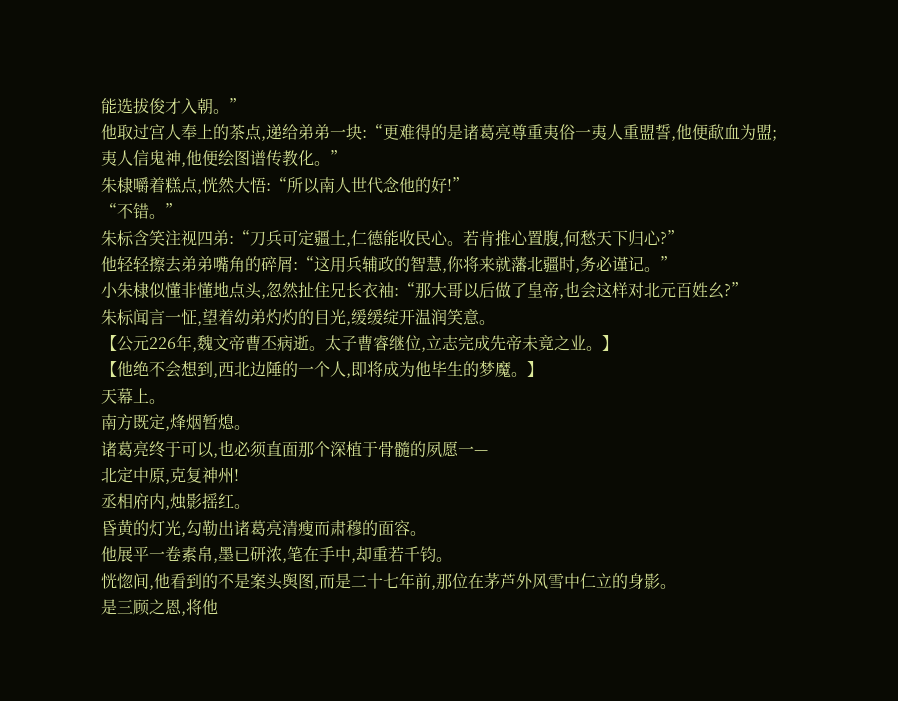能选拔俊才入朝。”
他取过宫人奉上的茶点,递给弟弟一块:“更难得的是诸葛亮尊重夷俗一夷人重盟誓,他便歃血为盟;
夷人信鬼神,他便绘图谱传教化。”
朱棣嚼着糕点,恍然大悟:“所以南人世代念他的好!”
“不错。”
朱标含笑注视四弟:“刀兵可定疆土,仁德能收民心。若肯推心置腹,何愁天下归心?”
他轻轻擦去弟弟嘴角的碎屑:“这用兵辅政的智慧,你将来就藩北疆时,务必谨记。”
小朱棣似懂非懂地点头,忽然扯住兄长衣袖:“那大哥以后做了皇帝,也会这样对北元百姓幺?”
朱标闻言一怔,望着幼弟灼灼的目光,缓缓绽开温润笑意。
【公元226年,魏文帝曹丕病逝。太子曹睿继位,立志完成先帝未竟之业。】
【他绝不会想到,西北边陲的一个人,即将成为他毕生的梦魔。】
天幕上。
南方既定,烽烟暂熄。
诸葛亮终于可以,也必须直面那个深植于骨髓的夙愿一—
北定中原,克复神州!
丞相府内,烛影摇红。
昏黄的灯光,勾勒出诸葛亮清瘦而肃穆的面容。
他展平一卷素帛,墨已研浓,笔在手中,却重若千钧。
恍惚间,他看到的不是案头舆图,而是二十七年前,那位在茅芦外风雪中仁立的身影。
是三顾之恩,将他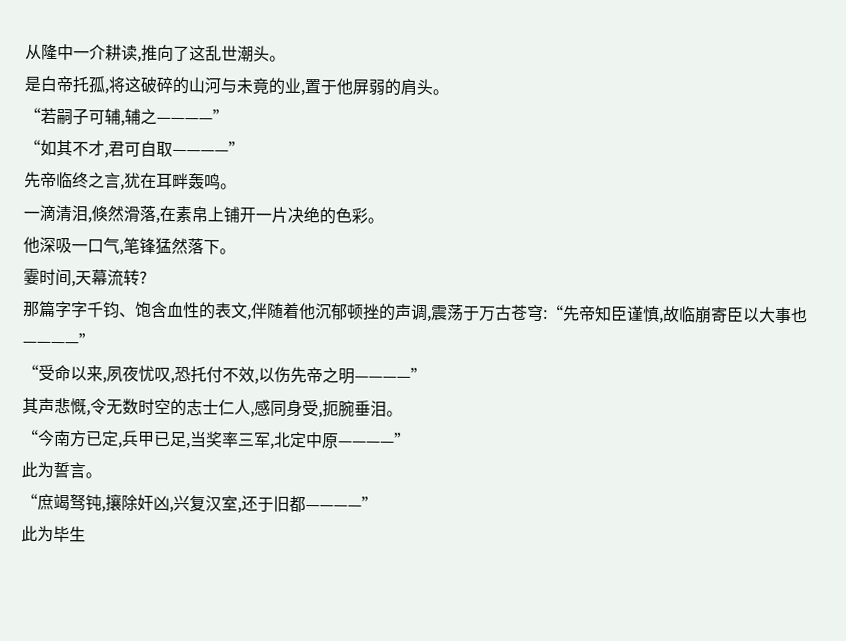从隆中一介耕读,推向了这乱世潮头。
是白帝托孤,将这破碎的山河与未竟的业,置于他屏弱的肩头。
“若嗣子可辅,辅之————”
“如其不才,君可自取————”
先帝临终之言,犹在耳畔轰鸣。
一滴清泪,倏然滑落,在素帛上铺开一片决绝的色彩。
他深吸一口气,笔锋猛然落下。
霎时间,天幕流转?
那篇字字千钧、饱含血性的表文,伴随着他沉郁顿挫的声调,震荡于万古苍穹:“先帝知臣谨慎,故临崩寄臣以大事也————”
“受命以来,夙夜忧叹,恐托付不效,以伤先帝之明————”
其声悲慨,令无数时空的志士仁人,感同身受,扼腕垂泪。
“今南方已定,兵甲已足,当奖率三军,北定中原————”
此为誓言。
“庶竭驽钝,攘除奸凶,兴复汉室,还于旧都————”
此为毕生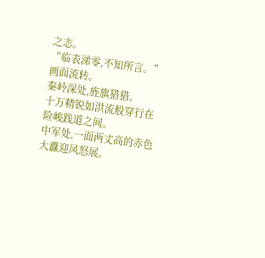之志。
“临表涕零,不知所言。”
画面流转。
秦岭深处,旌旗猎猎。
十万精锐如洪流般穿行在险峻践道之间。
中军处,一面两丈高的赤色大纛迎风怒展。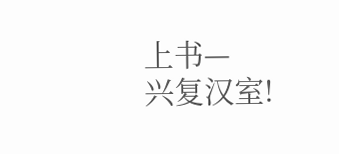上书—
兴复汉室!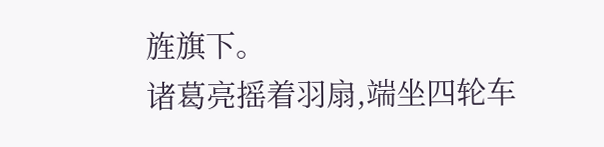旌旗下。
诸葛亮摇着羽扇,端坐四轮车